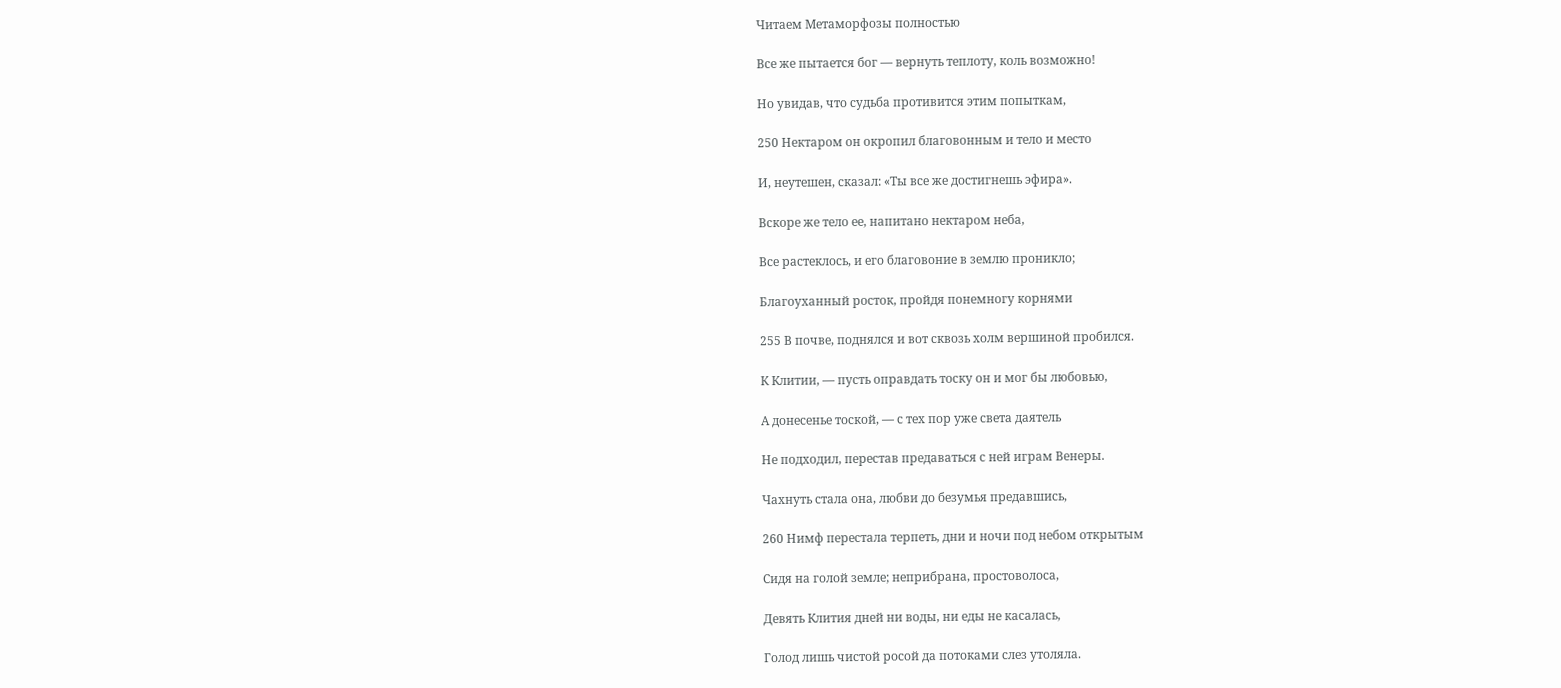Читаем Метаморфозы полностью

Все же пытается бог — вернуть теплоту, коль возможно!

Но увидав, что судьба противится этим попыткам,

250 Нектаром он окропил благовонным и тело и место

И, неутешен, сказал: «Ты все же достигнешь эфира».

Вскоре же тело ее, напитано нектаром неба,

Все растеклось, и его благовоние в землю проникло;

Благоуханный росток, пройдя понемногу корнями

255 В почве, поднялся и вот сквозь холм вершиной пробился.

К Клитии, — пусть оправдать тоску он и мог бы любовью,

А донесенье тоской, — с тех пор уже света даятель

Не подходил, перестав предаваться с ней играм Венеры.

Чахнуть стала она, любви до безумья предавшись,

260 Нимф перестала терпеть, дни и ночи под небом открытым

Сидя на голой земле; неприбрана, простоволоса,

Девять Клития дней ни воды, ни еды не касалась,

Голод лишь чистой росой да потоками слез утоляла.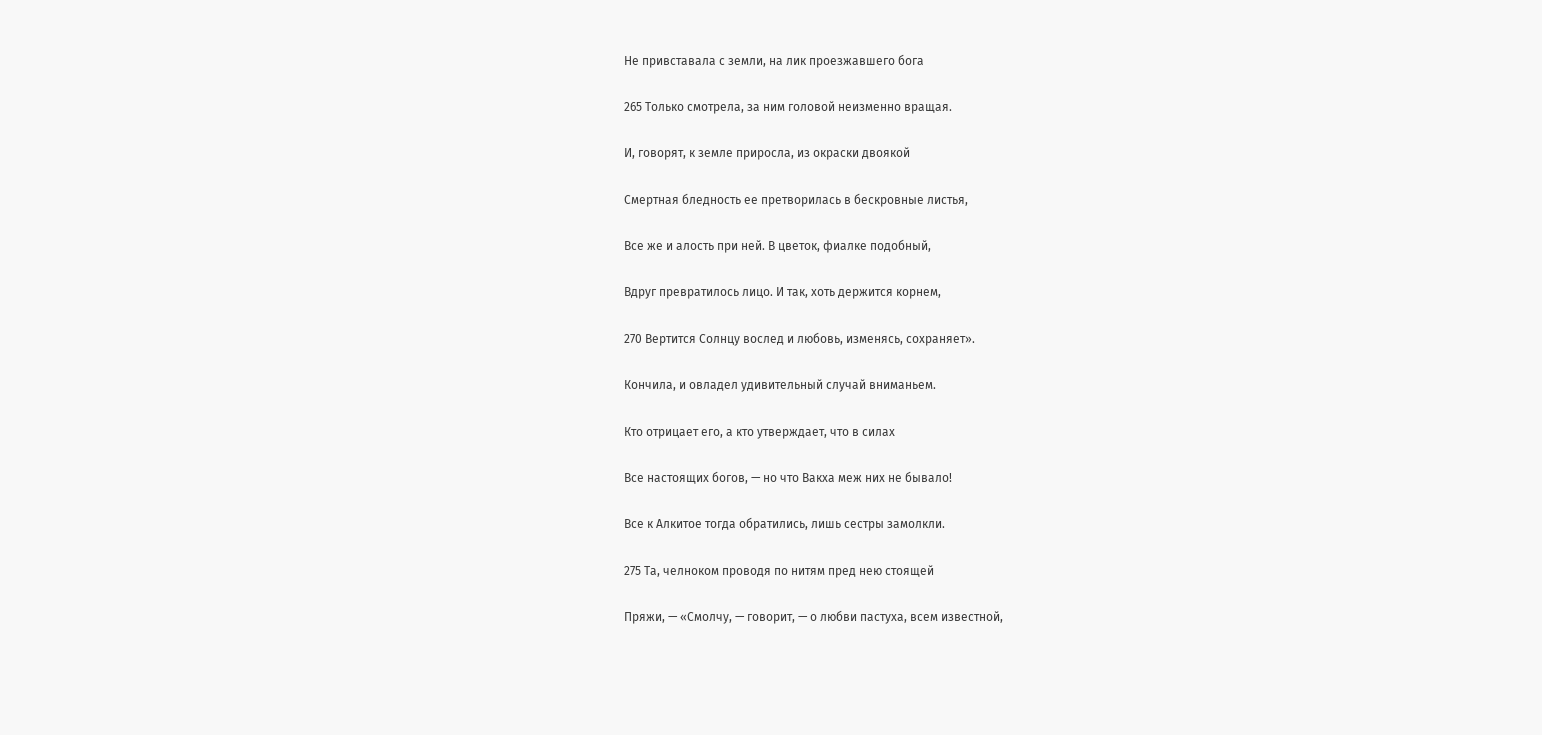Не привставала с земли, на лик проезжавшего бога

265 Только смотрела, за ним головой неизменно вращая.

И, говорят, к земле приросла, из окраски двоякой

Смертная бледность ее претворилась в бескровные листья,

Все же и алость при ней. В цветок, фиалке подобный,

Вдруг превратилось лицо. И так, хоть держится корнем,

270 Вертится Солнцу вослед и любовь, изменясь, сохраняет».

Кончила, и овладел удивительный случай вниманьем.

Кто отрицает его, а кто утверждает, что в силах

Все настоящих богов, — но что Вакха меж них не бывало!

Все к Алкитое тогда обратились, лишь сестры замолкли.

275 Та, челноком проводя по нитям пред нею стоящей

Пряжи, — «Смолчу, — говорит, — о любви пастуха, всем известной,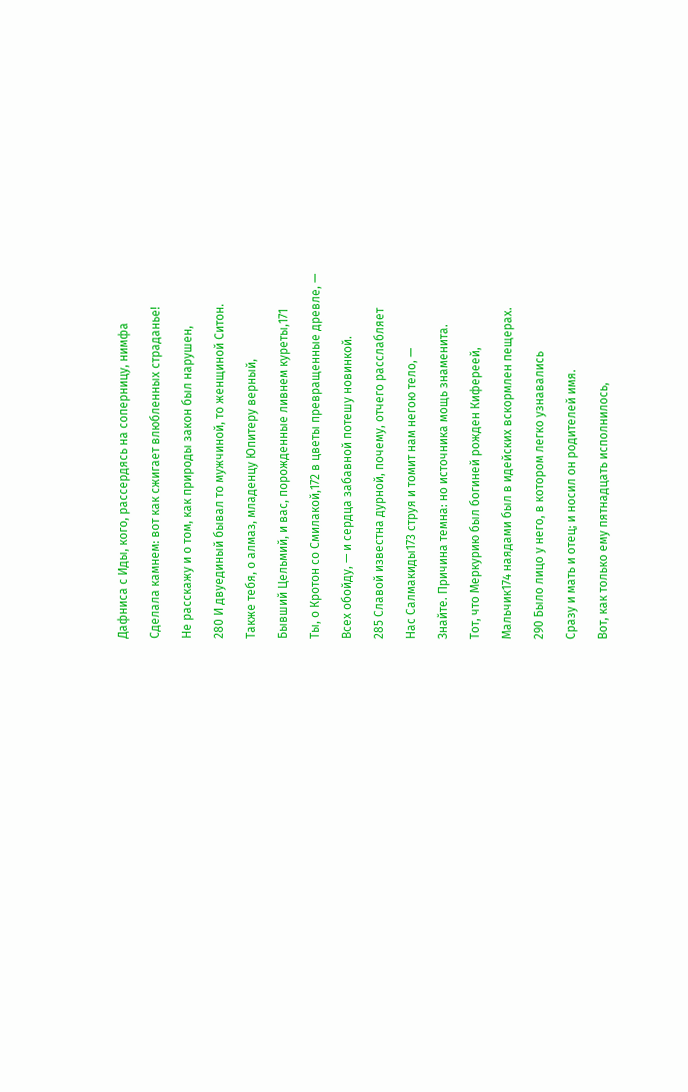Дафниса с Иды, кого, рассердясь на соперницу, нимфа

Сделала камнем: вот как сжигает влюбленных страданье!

Не расскажу и о том, как природы закон был нарушен,

280 И двуединый бывал то мужчиной, то женщиной Ситон.

Также тебя, о алмаз, младенцу Юпитеру верный,

Бывший Цельмий, и вас, порожденные ливнем куреты,171

Ты, о Кротон со Смилакой,172 в цветы превращенные древле, —

Всех обойду, — и сердца забавной потешу новинкой.

285 Славой известна дурной, почему, отчего расслабляет

Нас Салмакиды173 струя и томит нам негою тело, —

Знайте. Причина темна: но источника мощь знаменита.

Тот, что Меркурию был богиней рожден Кифереей,

Мальчик174 наядами был в идейских вскормлен пещерах.

290 Было лицо у него, в котором легко узнавались

Сразу и мать и отец; и носил он родителей имя.

Вот, как только ему пятнадцать исполнилось,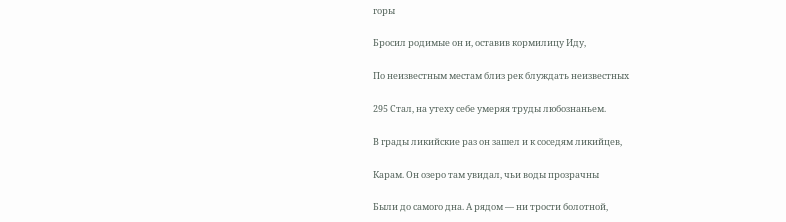горы

Бросил родимые он и, оставив кормилицу Иду,

По неизвестным местам близ рек блуждать неизвестных

295 Стал, на утеху себе умеряя труды любознаньем.

В грады ликийские раз он зашел и к соседям ликийцев,

Карам. Он озеро там увидал, чьи воды прозрачны

Были до самого дна. А рядом — ни трости болотной,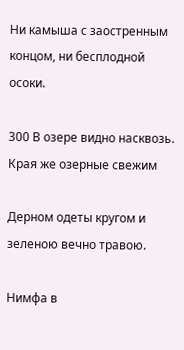Ни камыша с заостренным концом, ни бесплодной осоки.

300 В озере видно насквозь. Края же озерные свежим

Дерном одеты кругом и зеленою вечно травою.

Нимфа в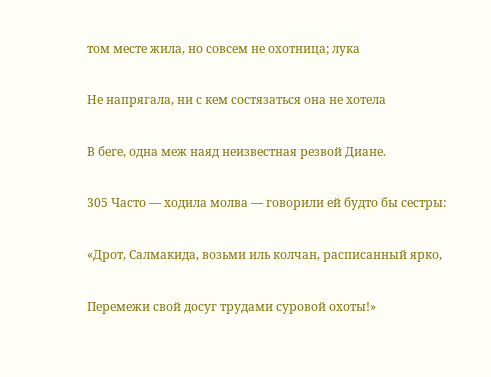том месте жила, но совсем не охотница; лука

Не напрягала, ни с кем состязаться она не хотела

В беге, одна меж наяд неизвестная резвой Диане.

305 Часто — ходила молва — говорили ей будто бы сестры:

«Дрот, Салмакида, возьми иль колчан, расписанный ярко,

Перемежи свой досуг трудами суровой охоты!»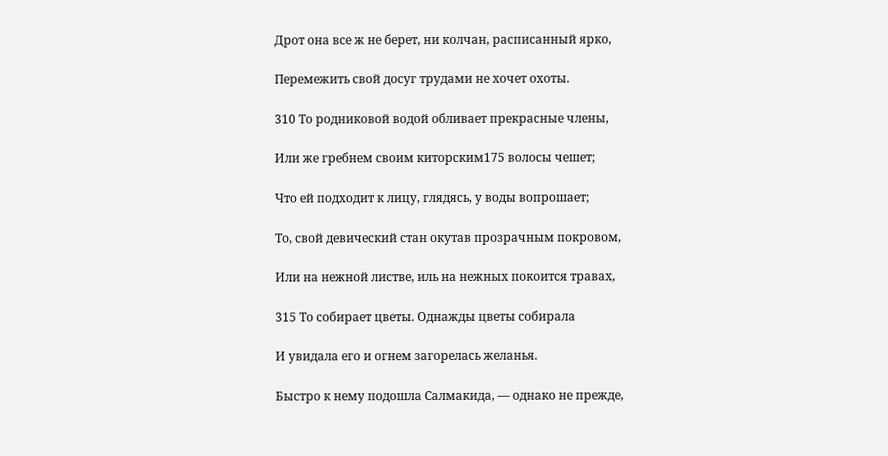Дрот она все ж не берет, ни колчан, расписанный ярко,

Перемежить свой досуг трудами не хочет охоты.

310 То родниковой водой обливает прекрасные члены,

Или же гребнем своим киторским175 волосы чешет;

Что ей подходит к лицу, глядясь, у воды вопрошает;

То, свой девический стан окутав прозрачным покровом,

Или на нежной листве, иль на нежных покоится травах,

315 То собирает цветы. Однажды цветы собирала

И увидала его и огнем загорелась желанья.

Быстро к нему подошла Салмакида, — однако не прежде,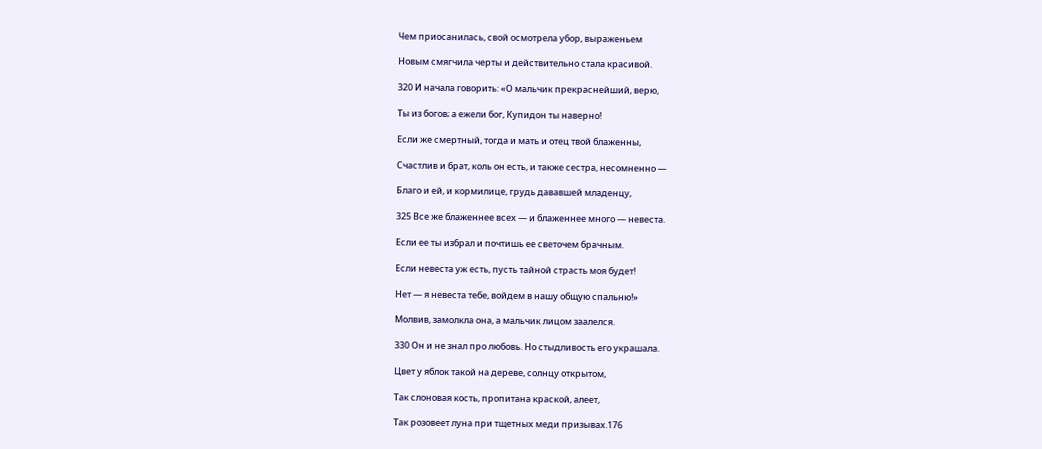Чем приосанилась, свой осмотрела убор, выраженьем

Новым смягчила черты и действительно стала красивой.

320 И начала говорить: «О мальчик прекраснейший, верю,

Ты из богов; а ежели бог, Купидон ты наверно!

Если же смертный, тогда и мать и отец твой блаженны,

Счастлив и брат, коль он есть, и также сестра, несомненно —

Благо и ей, и кормилице, грудь дававшей младенцу,

325 Все же блаженнее всех — и блаженнее много — невеста.

Если ее ты избрал и почтишь ее светочем брачным.

Если невеста уж есть, пусть тайной страсть моя будет!

Нет — я невеста тебе, войдем в нашу общую спальню!»

Молвив, замолкла она, а мальчик лицом заалелся.

330 Он и не знал про любовь. Но стыдливость его украшала.

Цвет у яблок такой на дереве, солнцу открытом,

Так слоновая кость, пропитана краской, алеет,

Так розовеет луна при тщетных меди призывах.176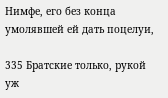Нимфе, его без конца умолявшей ей дать поцелуи,

335 Братские только, рукой уж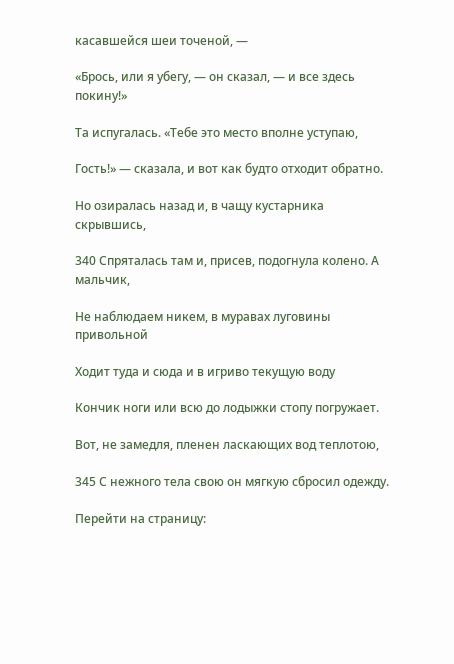касавшейся шеи точеной, —

«Брось, или я убегу, — он сказал, — и все здесь покину!»

Та испугалась. «Тебе это место вполне уступаю,

Гость!» — сказала, и вот как будто отходит обратно.

Но озиралась назад и, в чащу кустарника скрывшись,

340 Спряталась там и, присев, подогнула колено. А мальчик,

Не наблюдаем никем, в муравах луговины привольной

Ходит туда и сюда и в игриво текущую воду

Кончик ноги или всю до лодыжки стопу погружает.

Вот, не замедля, пленен ласкающих вод теплотою,

345 С нежного тела свою он мягкую сбросил одежду.

Перейти на страницу: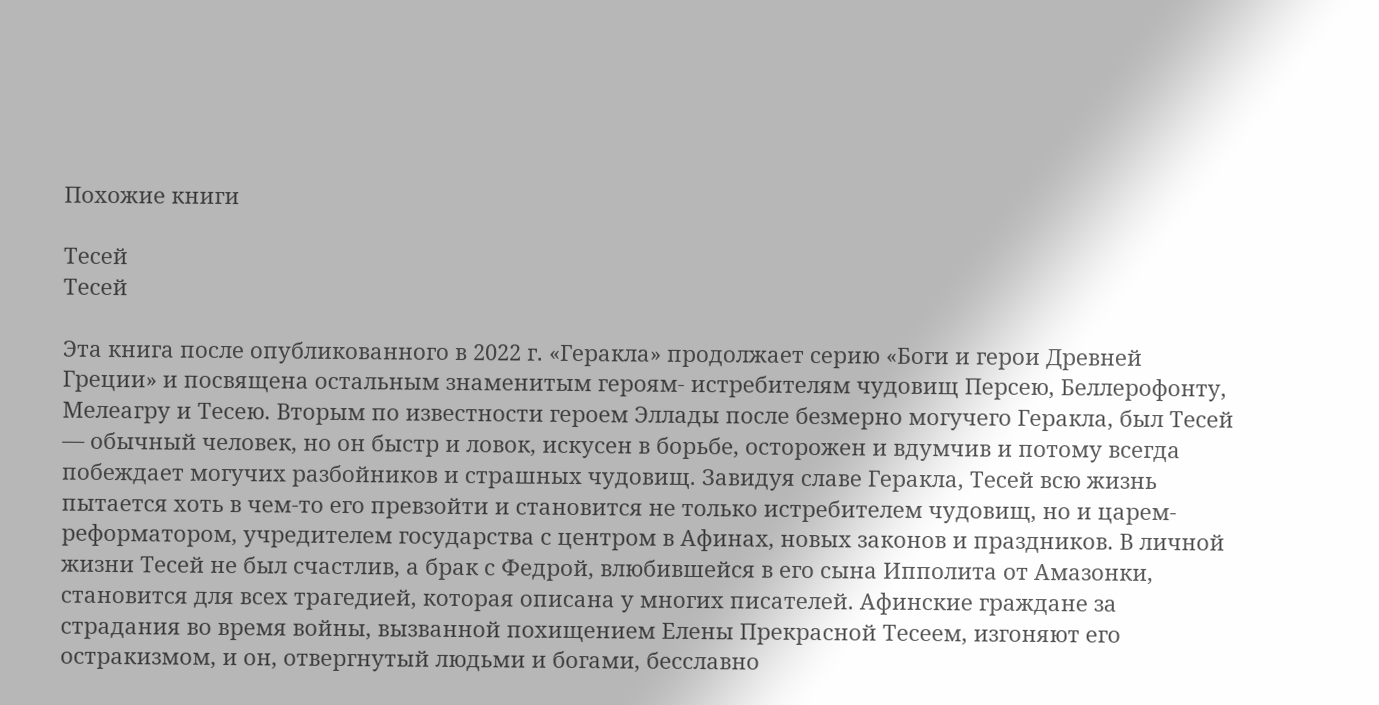Похожие книги

Тесей
Тесей

Эта книга после опубликованного в 2022 г. «Геракла» продолжает серию «Боги и герои Древней Греции» и посвящена остальным знаменитым героям- истребителям чудовищ Персею, Беллерофонту, Мелеагру и Тесею. Вторым по известности героем Эллады после безмерно могучего Геракла, был Тесей — обычный человек, но он быстр и ловок, искусен в борьбе, осторожен и вдумчив и потому всегда побеждает могучих разбойников и страшных чудовищ. Завидуя славе Геракла, Тесей всю жизнь пытается хоть в чем-то его превзойти и становится не только истребителем чудовищ, но и царем- реформатором, учредителем государства с центром в Афинах, новых законов и праздников. В личной жизни Тесей не был счастлив, а брак с Федрой, влюбившейся в его сына Ипполита от Амазонки, становится для всех трагедией, которая описана у многих писателей. Афинские граждане за страдания во время войны, вызванной похищением Елены Прекрасной Тесеем, изгоняют его остракизмом, и он, отвергнутый людьми и богами, бесславно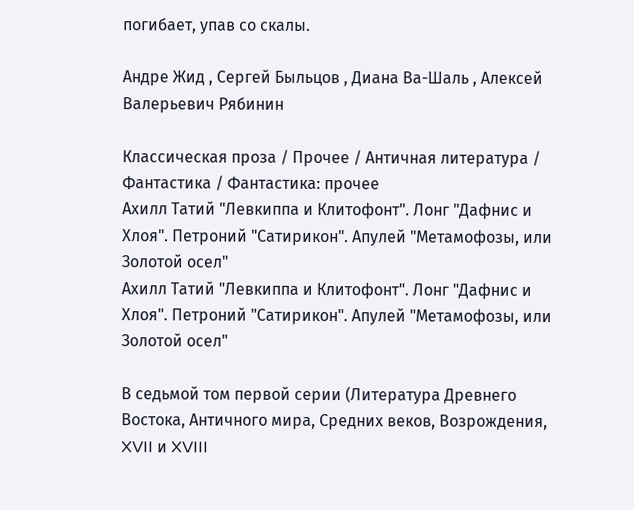погибает, упав со скалы.

Андре Жид , Сергей Быльцов , Диана Ва-Шаль , Алексей Валерьевич Рябинин

Классическая проза / Прочее / Античная литература / Фантастика / Фантастика: прочее
Ахилл Татий "Левкиппа и Клитофонт". Лонг "Дафнис и Хлоя". Петроний "Сатирикон". Апулей "Метамофозы, или Золотой осел"
Ахилл Татий "Левкиппа и Клитофонт". Лонг "Дафнис и Хлоя". Петроний "Сатирикон". Апулей "Метамофозы, или Золотой осел"

В седьмой том первой серии (Литература Древнего Востока, Античного мира, Средних веков, Возрождения, XVII и XVIII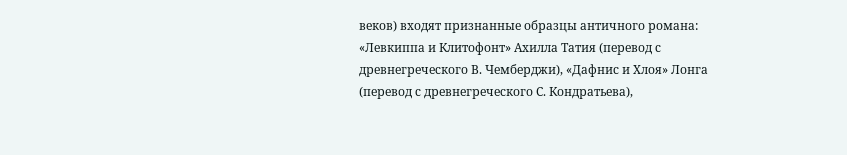веков) входят признанные образцы античного романа: «Левкиппа и Клитофонт» Ахилла Татия (перевод с древнегреческого В. Чемберджи), «Дафнис и Хлоя» Лонга (перевод с древнегреческого С. Кондратьева),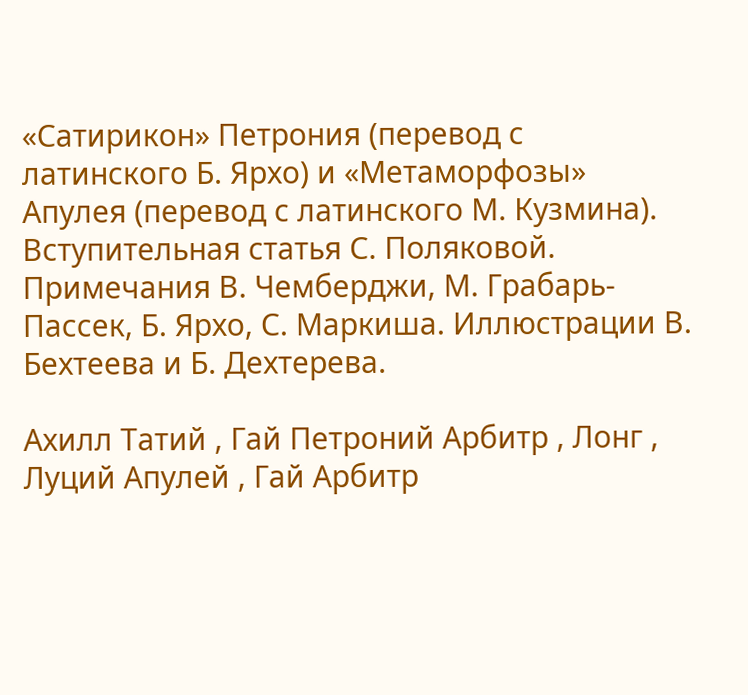«Сатирикон» Петрония (перевод с латинского Б. Ярхо) и «Метаморфозы» Апулея (перевод с латинского М. Кузмина). Вступительная статья С. Поляковой. Примечания В. Чемберджи, М. Грабарь-Пассек, Б. Ярхо, С. Маркиша. Иллюстрации В. Бехтеева и Б. Дехтерева.

Ахилл Татий , Гай Петроний Арбитр , Лонг , Луций Апулей , Гай Арбитр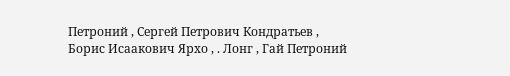Петроний , Сергей Петрович Кондратьев , Борис Исаакович Ярхо , . Лонг , Гай Петроний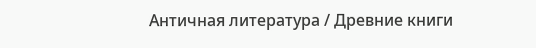Античная литература / Древние книги